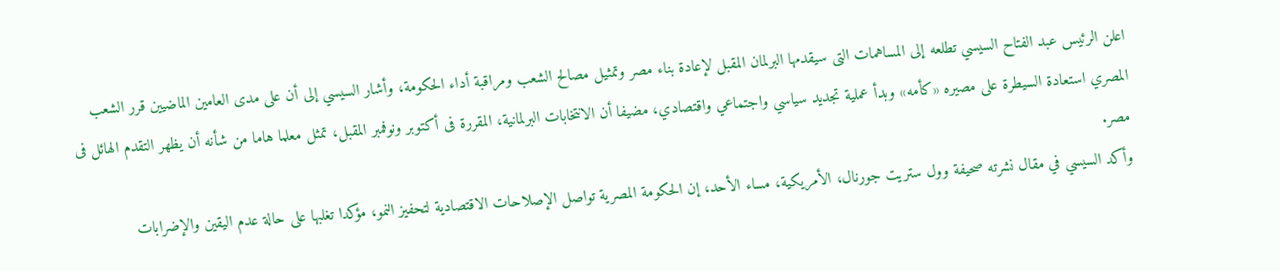اعلن الرئيس عبد الفتاح السيسي تطلعه إلى المساهمات التى سيقدمها البرلمان المقبل لإعادة بناء مصر وتمثيل مصالح الشعب ومراقبة أداء الحكومة، وأشار السيسي إلى أن على مدى العامين الماضيين قرر الشعب المصري استعادة السيطرة على مصيره «كأمه» وبدأ عملية تجديد سياسي واجتماعي واقتصادي، مضيفا أن الانتخابات البرلمانية، المقررة فى أكتوبر ونوفمبر المقبل، تمثل معلما هاما من شأنه أن يظهر التقدم الهائل فى مصر.
وأكد السيسي في مقال نشرته صحيفة وول ستريت جورنال، الأمريكية، مساء الأحد، إن الحكومة المصرية تواصل الإصلاحات الاقتصادية لتحفيز النمو، مؤكدا تغلبها على حالة عدم اليقين والإضرابات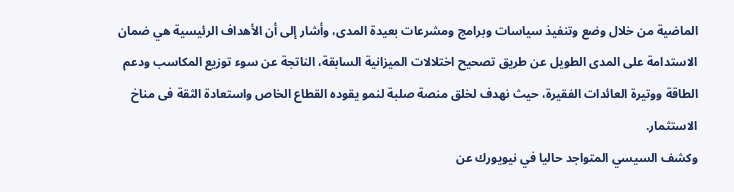الماضية من خلال وضع وتنفيذ سياسات وبرامج ومشرعات بعيدة المدى، وأشار إلى أن الأهداف الرئيسية هي ضمان الاستدامة على المدى الطويل عن طريق تصحيح اختلالات الميزانية السابقة، الناتجة عن سوء توزيع المكاسب ودعم الطاقة ووتيرة العائدات الفقيرة، حيث نهدف لخلق منصة صلبة لنمو يقوده القطاع الخاص واستعادة الثقة فى مناخ الاستثمار.
وكشف السيسي المتواجد حاليا في نيويورك عن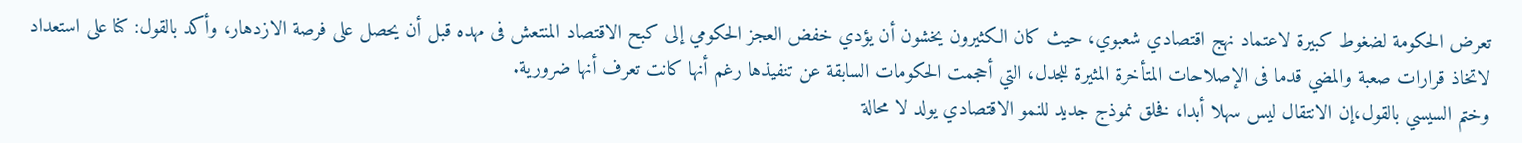تعرض الحكومة لضغوط كبيرة لاعتماد نهج اقتصادي شعبوي، حيث كان الكثيرون يخشون أن يؤدي خفض العجز الحكومي إلى كبح الاقتصاد المنتعش فى مهده قبل أن يحصل على فرصة الازدهار، وأكد بالقول: كنا على استعداد لاتخاذ قرارات صعبة والمضي قدما فى الإصلاحات المتأخرة المثيرة للجدل، التي أحجمت الحكومات السابقة عن تنفيذها رغم أنها كانت تعرف أنها ضرورية.
وختم السيسي بالقول،إن الانتقال ليس سهلا أبدا، فخلق نموذج جديد للنمو الاقتصادي يولد لا محالة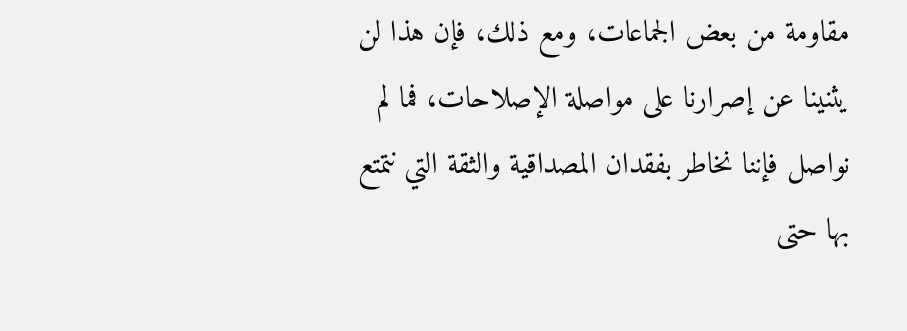مقاومة من بعض الجماعات، ومع ذلك، فإن هذا لن يثنينا عن إصرارنا على مواصلة الإصلاحات، فما لم نواصل فإننا نخاطر بفقدان المصداقية والثقة التي نتمتع بها حتى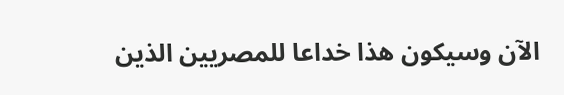الآن وسيكون هذا خداعا للمصريين الذين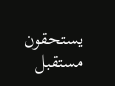يستحقون مستقبل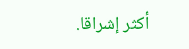أكثر إشراقا.